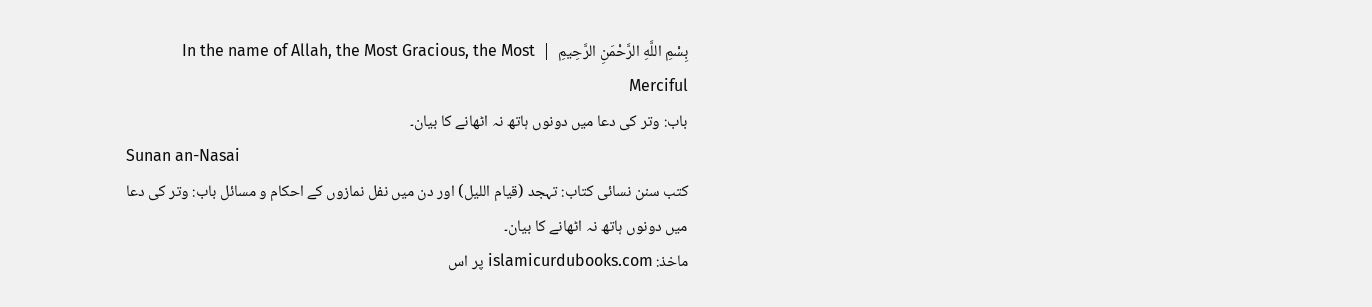بِسْمِ اللَّهِ الرَّحْمَنِ الرَّحِيمِ  |  In the name of Allah, the Most Gracious, the Most Merciful
باب: وتر کی دعا میں دونوں ہاتھ نہ اٹھانے کا بیان۔
Sunan an-Nasai
کتب سنن نسائی کتاب: تہجد (قیام اللیل) اور دن میں نفل نمازوں کے احکام و مسائل باب: وتر کی دعا میں دونوں ہاتھ نہ اٹھانے کا بیان۔
ماخذ: islamicurdubooks.com پر اس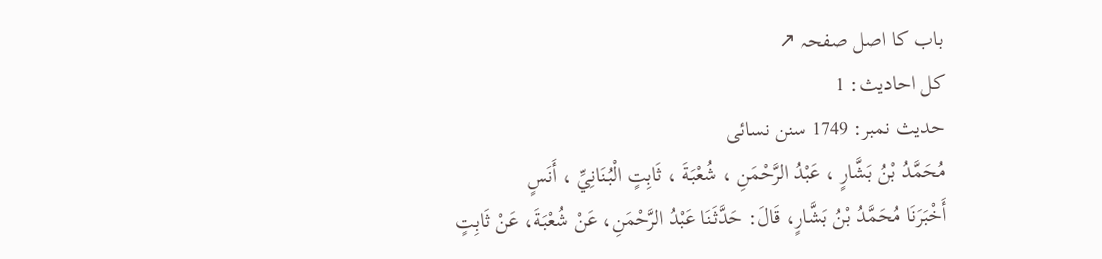باب کا اصل صفحہ ↗
کل احادیث: 1
حدیث نمبر: 1749 سنن نسائی
مُحَمَّدُ بْنُ بَشَّارٍ ، عَبْدُ الرَّحْمَنِ ، شُعْبَةَ ، ثَابِتٍ الْبُنَانِيِّ ، أَنَسٍ
أَخْبَرَنَا مُحَمَّدُ بْنُ بَشَّارٍ، قَالَ: حَدَّثَنَا عَبْدُ الرَّحْمَنِ، عَنْ شُعْبَةَ، عَنْ ثَابِتٍ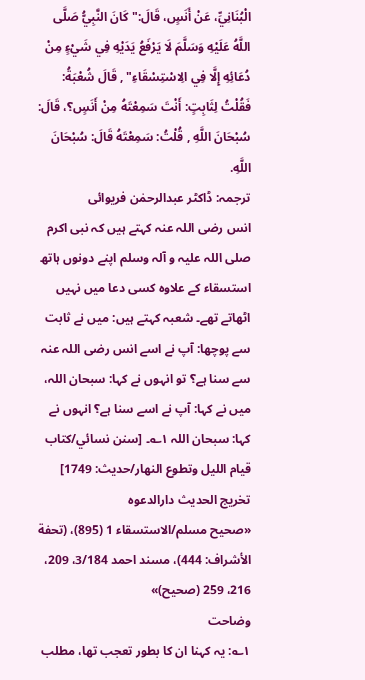الْبُنَانِيِّ، عَنْ أَنَسٍ، قَالَ:" كَانَ النَّبِيُّ صَلَّى اللَّهُ عَلَيْهِ وَسَلَّمَ لَا يَرْفَعُ يَدَيْهِ فِي شَيْءٍ مِنْ دُعَائِهِ إِلَّا فِي الِاسْتِسْقَاءِ" , قَالَ شُعْبَةُ: فَقُلْتُ لِثَابِتٍ: أَنْتَ سَمِعْتَهُ مِنْ أَنَسٍ؟، قَالَ: سُبْحَانَ اللَّهِ , قُلْتُ: سَمِعْتَهُ قَالَ: سُبْحَانَ اللَّهِ.
ترجمہ: ڈاکٹر عبدالرحمٰن فریوائی
انس رضی اللہ عنہ کہتے ہیں کہ نبی اکرم صلی اللہ علیہ و آلہ وسلم اپنے دونوں ہاتھ استسقاء کے علاوہ کسی دعا میں نہیں اٹھاتے تھے۔ شعبہ کہتے ہیں: میں نے ثابت سے پوچھا: آپ نے اسے انس رضی اللہ عنہ سے سنا ہے؟ تو انہوں نے کہا: سبحان اللہ، میں نے کہا: آپ نے اسے سنا ہے؟ انہوں نے کہا: سبحان اللہ ۱؎۔ [سنن نسائي/كتاب قيام الليل وتطوع النهار/حدیث: 1749]
تخریج الحدیث دارالدعوہ
«صحیح مسلم/الاستسقاء 1 (895)، (تحفة الأشراف: 444)، مسند احمد 3/184، 209، 216، 259 (صحیح)»
وضاحت
۱؎: یہ کہنا ان کا بطور تعجب تھا، مطلب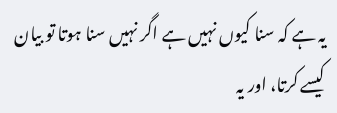یہ ہے کہ سنا کیوں نہیں ہے اگر نہیں سنا ہوتا تو بیان کیسے کرتا، اور یہ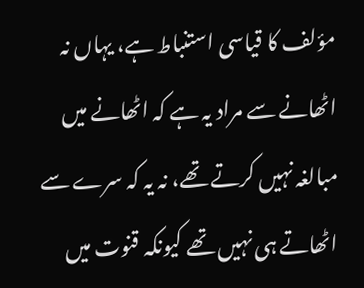مؤلف کا قیاسی استنباط ہے، یہاں نہ اٹھانے سے مراد یہ ہے کہ اٹھانے میں مبالغہ نہیں کرتے تھے، نہ یہ کہ سرے سے اٹھاتے ہی نہیں تھے کیونکہ قنوت میں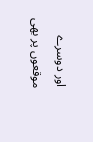اور دوسرے موقعوں پر بھی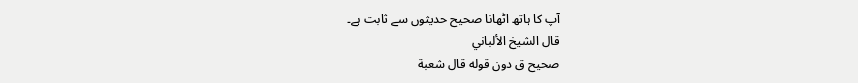آپ کا ہاتھ اٹھانا صحیح حدیثوں سے ثابت ہے۔
قال الشيخ الألباني
صحيح ق دون قوله قال شعبة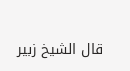قال الشيخ زبير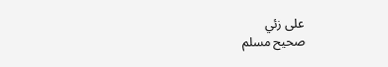على زئي
صحيح مسلم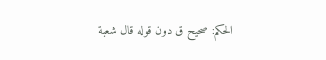الحكم: صحيح ق دون قوله قال شعبة